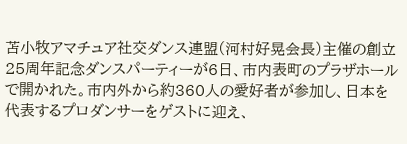苫小牧アマチュア社交ダンス連盟(河村好晃会長)主催の創立25周年記念ダンスパーティーが6日、市内表町のプラザホールで開かれた。市内外から約360人の愛好者が参加し、日本を代表するプロダンサーをゲストに迎え、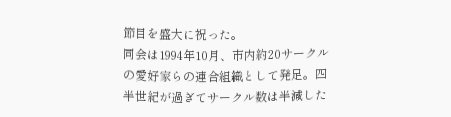節目を盛大に祝った。
同会は1994年10月、市内約20サークルの愛好家らの連合組織として発足。四半世紀が過ぎてサークル数は半減した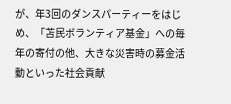が、年3回のダンスパーティーをはじめ、「苫民ボランティア基金」への毎年の寄付の他、大きな災害時の募金活動といった社会貢献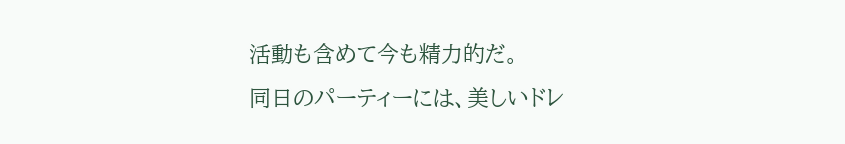活動も含めて今も精力的だ。
同日のパーティーには、美しいドレ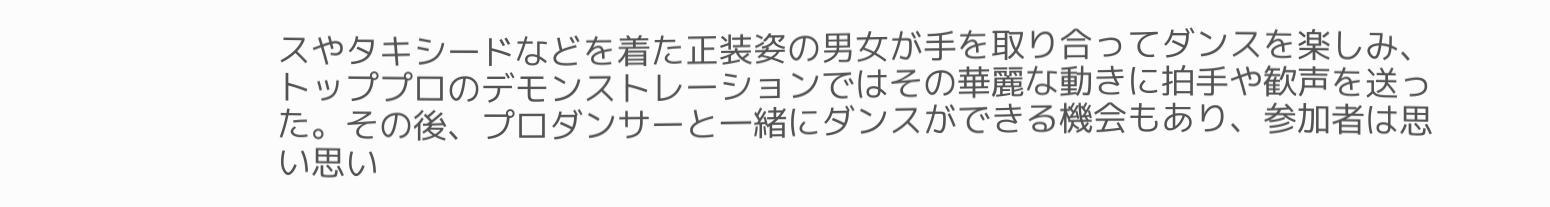スやタキシードなどを着た正装姿の男女が手を取り合ってダンスを楽しみ、トッププロのデモンストレーションではその華麗な動きに拍手や歓声を送った。その後、プロダンサーと一緒にダンスができる機会もあり、参加者は思い思い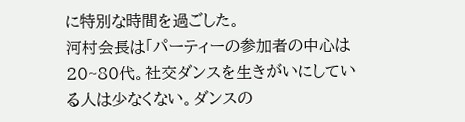に特別な時間を過ごした。
河村会長は「パーティーの参加者の中心は20~80代。社交ダンスを生きがいにしている人は少なくない。ダンスの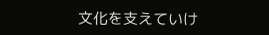文化を支えていけ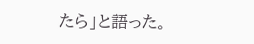たら」と語った。